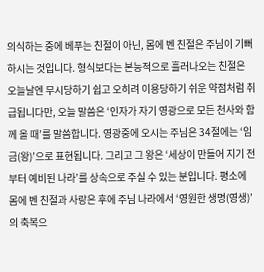의식하는 중에 베푸는 친절이 아닌, 몸에 벤 친절은 주님이 기뻐하시는 것입니다. 형식보다는 본능적으로 흘러나오는 친절은 오늘날엔 무시당하기 쉽고 오히려 이용당하기 쉬운 약점처럼 취급됩니다만, 오늘 말씀은 ‘인자가 자기 영광으로 모든 천사와 함께 올 때’를 말씀합니다. 영광중에 오시는 주님은 34절에는 ‘임금(왕)’으로 표현됩니다. 그리고 그 왕은 ‘세상이 만들어 지기 전부터 예비된 나라’를 상속으로 주실 수 있는 분입니다. 평소에 몸에 벤 친절과 사랑은 후에 주님 나라에서 ‘영원한 생명(영생)’의 축복으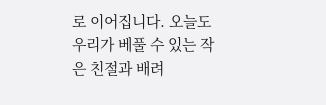로 이어집니다. 오늘도 우리가 베풀 수 있는 작은 친절과 배려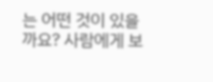는 어떤 것이 있을까요? 사람에게 보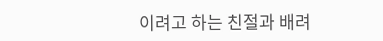이려고 하는 친절과 배려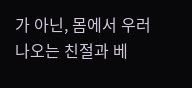가 아닌, 몸에서 우러 나오는 친절과 베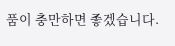품이 충만하면 좋겠습니다.